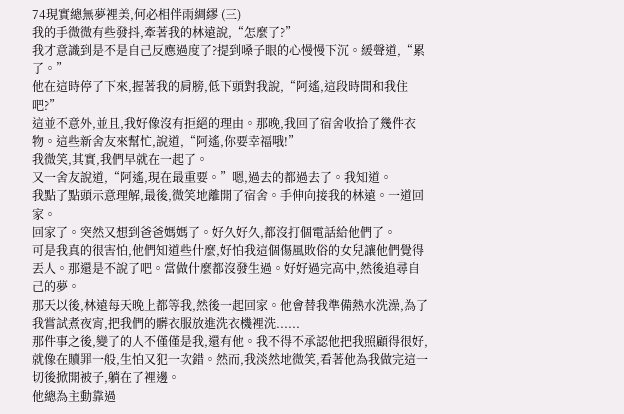74現實總無夢裡美,何必相伴雨綢繆 (三)
我的手微微有些發抖,牽著我的林遠說,“怎麼了?”
我才意識到是不是自己反應過度了?提到嗓子眼的心慢慢下沉。緩聲道,“累了。”
他在這時停了下來,握著我的肩膀,低下頭對我說,“阿遙,這段時間和我住吧?”
這並不意外,並且,我好像沒有拒絕的理由。那晚,我回了宿舍收拾了幾件衣物。這些新舍友來幫忙,說道,“阿遙,你要幸福哦!”
我微笑,其實,我們早就在一起了。
又一舍友說道,“阿遙,現在最重要。”嗯,過去的都過去了。我知道。
我點了點頭示意理解,最後,微笑地離開了宿舍。手伸向接我的林遠。一道回家。
回家了。突然又想到爸爸媽媽了。好久好久,都沒打個電話給他們了。
可是我真的很害怕,他們知道些什麼,好怕我這個傷風敗俗的女兒讓他們覺得丟人。那還是不說了吧。當做什麼都沒發生過。好好過完高中,然後追尋自己的夢。
那天以後,林遠每天晚上都等我,然後一起回家。他會替我準備熱水洗澡,為了我嘗試煮夜宵,把我們的髒衣服放進洗衣機裡洗......
那件事之後,變了的人不僅僅是我,還有他。我不得不承認他把我照顧得很好,就像在贖罪一般,生怕又犯一次錯。然而,我淡然地微笑,看著他為我做完這一切後掀開被子,躺在了裡邊。
他總為主動靠過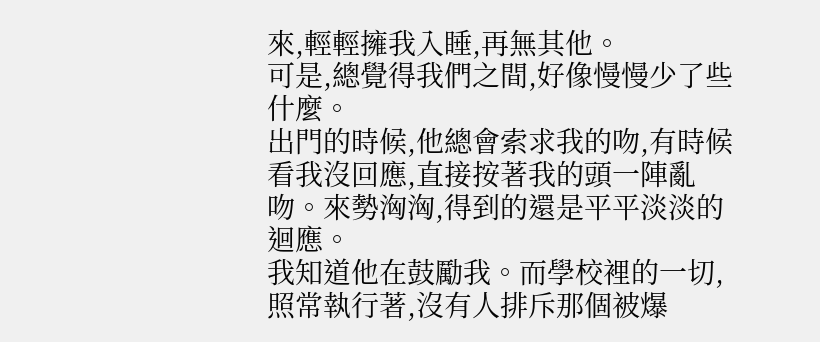來,輕輕擁我入睡,再無其他。
可是,總覺得我們之間,好像慢慢少了些什麼。
出門的時候,他總會索求我的吻,有時候看我沒回應,直接按著我的頭一陣亂吻。來勢洶洶,得到的還是平平淡淡的迴應。
我知道他在鼓勵我。而學校裡的一切,照常執行著,沒有人排斥那個被爆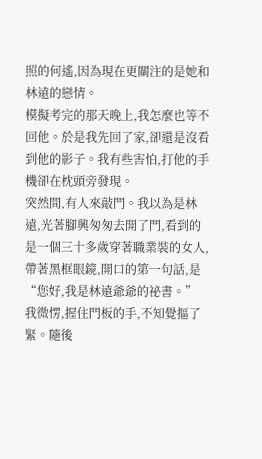照的何遙,因為現在更關注的是她和林遠的戀情。
模擬考完的那天晚上,我怎麼也等不回他。於是我先回了家,卻還是沒看到他的影子。我有些害怕,打他的手機卻在枕頭旁發現。
突然間,有人來敲門。我以為是林遠,光著腳興匆匆去開了門,看到的是一個三十多歲穿著職業裝的女人,帶著黑框眼鏡,開口的第一句話,是“您好,我是林遠爺爺的祕書。”
我微愣,握住門板的手,不知覺摳了緊。隨後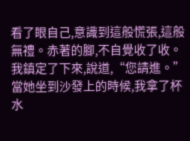看了眼自己,意識到這般慌張,這般無禮。赤著的腳,不自覺收了收。
我鎮定了下來,說道,“您請進。”
當她坐到沙發上的時候,我拿了杯水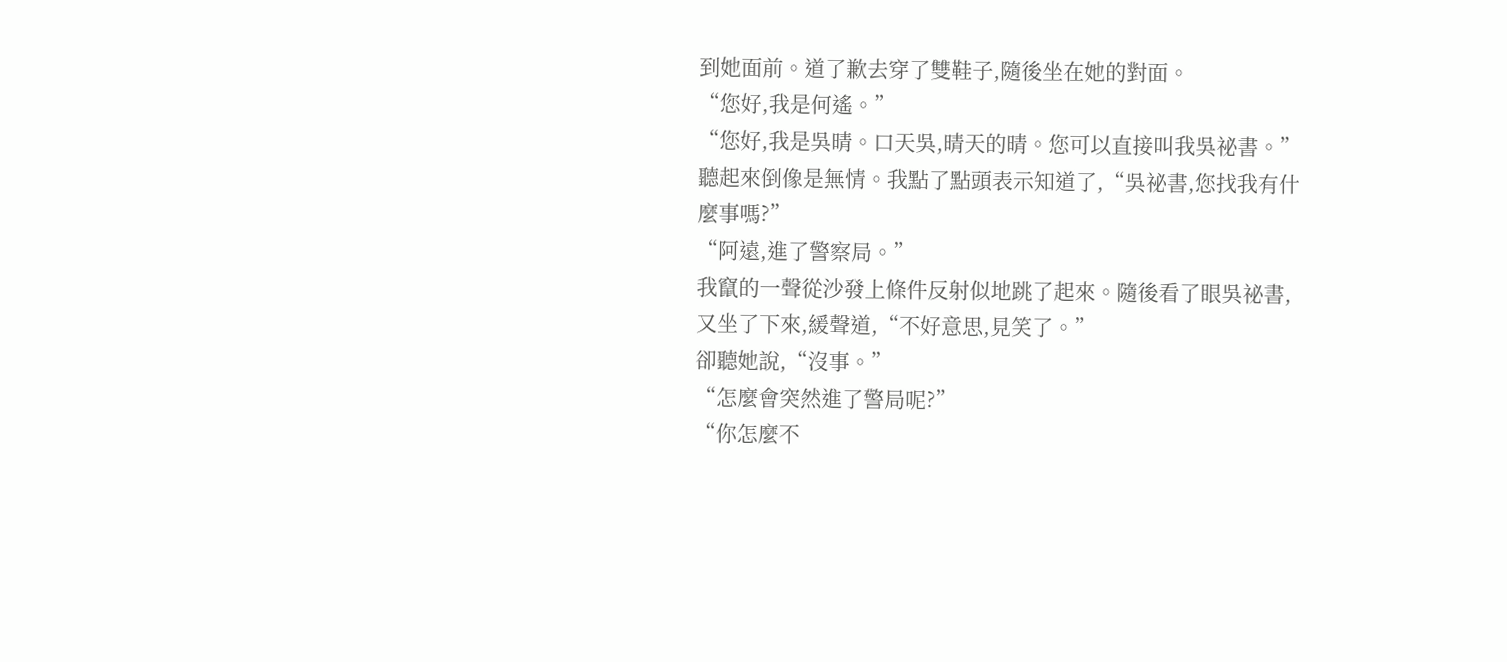到她面前。道了歉去穿了雙鞋子,隨後坐在她的對面。
“您好,我是何遙。”
“您好,我是吳晴。口天吳,晴天的晴。您可以直接叫我吳祕書。”
聽起來倒像是無情。我點了點頭表示知道了,“吳祕書,您找我有什麼事嗎?”
“阿遠,進了警察局。”
我竄的一聲從沙發上條件反射似地跳了起來。隨後看了眼吳祕書,又坐了下來,緩聲道,“不好意思,見笑了。”
卻聽她說,“沒事。”
“怎麼會突然進了警局呢?”
“你怎麼不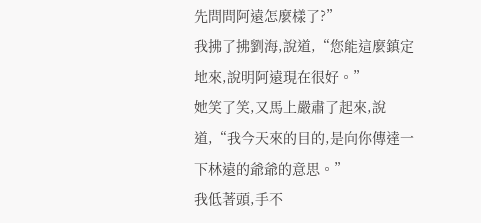先問問阿遠怎麼樣了?”
我拂了拂劉海,說道,“您能這麼鎮定地來,說明阿遠現在很好。”
她笑了笑,又馬上嚴肅了起來,說道,“我今天來的目的,是向你傳達一下林遠的爺爺的意思。”
我低著頭,手不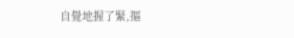自覺地握了緊,摳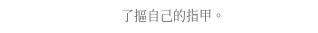了摳自己的指甲。